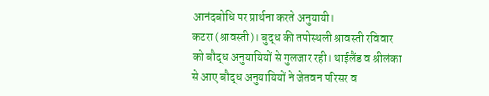आनंदबोधि पर प्रार्थना करते अनुयायी।
कटरा (श्रावस्ती)। बुद्ध की तपोस्थली श्रावस्ती रविवार को बौद्ध अनुयायियों से गुलजार रही। थाईलैंड व श्रीलंका से आए बौद्ध अनुयायियों ने जेतवन परिसर व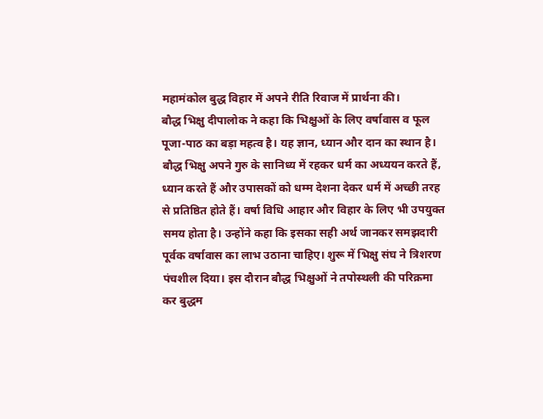महामंकोल बुद्ध विहार में अपने रीति रिवाज में प्रार्थना की।
बौद्ध भिक्षु दीपालोक ने कहा कि भिक्षुओं के लिए वर्षावास व फूल पूजा-पाठ का बड़ा महत्व है। यह ज्ञान, ध्यान और दान का स्थान है। बौद्ध भिक्षु अपने गुरु के सानिध्य में रहकर धर्म का अध्ययन करते हैं, ध्यान करते हैं और उपासकों को धम्म देशना देकर धर्म में अच्छी तरह से प्रतिष्ठित होते हैं। वर्षा विधि आहार और विहार के लिए भी उपयुक्त समय होता है। उन्होंने कहा कि इसका सही अर्थ जानकर समझदारी पूर्वक वर्षावास का लाभ उठाना चाहिए। शुरू में भिक्षु संघ ने त्रिशरण पंचशील दिया। इस दौरान बौद्ध भिक्षुओं ने तपोस्थली की परिक्रमा कर बुद्धम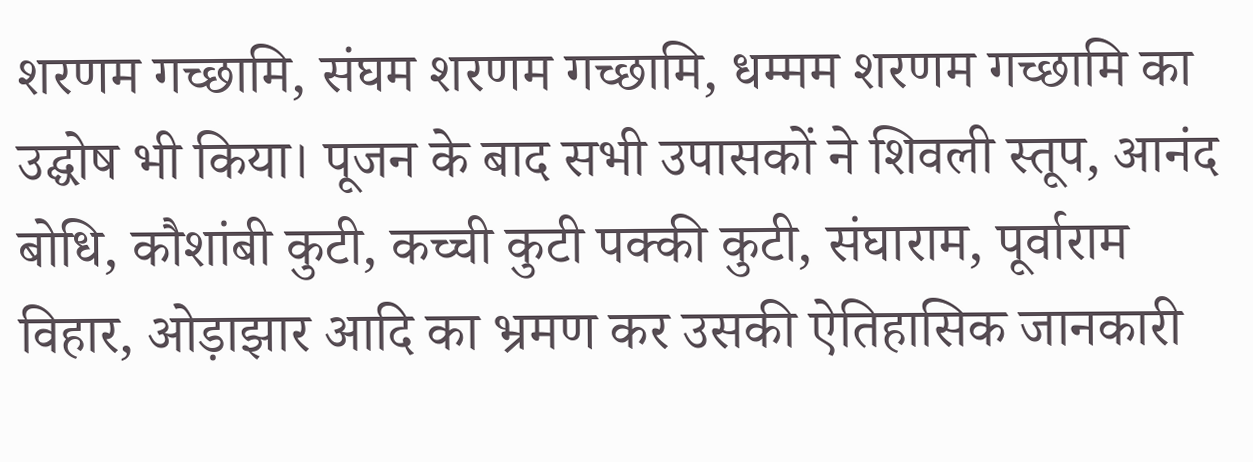शरणम गच्छामि, संघम शरणम गच्छामि, धम्मम शरणम गच्छामि का उद्घोष भी किया। पूजन के बाद सभी उपासकों ने शिवली स्तूप, आनंद बोधि, कौशांबी कुटी, कच्ची कुटी पक्की कुटी, संघाराम, पूर्वाराम विहार, ओड़ाझार आदि का भ्रमण कर उसकी ऐतिहासिक जानकारी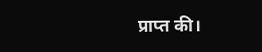प्राप्त की।